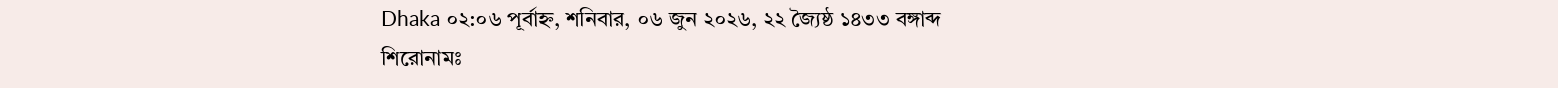Dhaka ০২:০৬ পূর্বাহ্ন, শনিবার, ০৬ জুন ২০২৬, ২২ জ্যৈষ্ঠ ১৪৩৩ বঙ্গাব্দ
শিরোনামঃ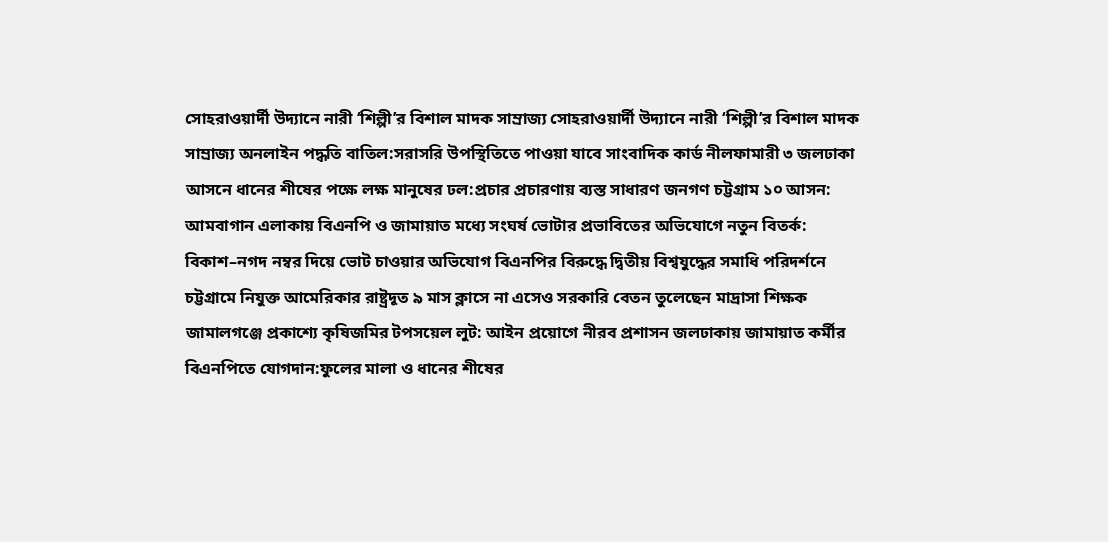সোহরাওয়ার্দী উদ্যানে নারী ‘শিল্পী’র বিশাল মাদক সাম্রাজ্য সোহরাওয়ার্দী উদ্যানে নারী ‘শিল্পী’র বিশাল মাদক সাম্রাজ্য অনলাইন পদ্ধতি বাতিল:সরাসরি উপস্থিতিতে পাওয়া যাবে সাংবাদিক কার্ড নীলফামারী ৩ জলঢাকা আসনে ধানের শীষের পক্ষে লক্ষ মানুষের ঢল:প্রচার প্রচারণায় ব্যস্ত সাধারণ জনগণ চট্টগ্রাম ১০ আসন: আমবাগান এলাকায় বিএনপি ও জামায়াত মধ্যে সংঘর্ষ ভোটার প্রভাবিতের অভিযোগে নতুন বিতর্ক: বিকাশ–নগদ নম্বর দিয়ে ভোট চাওয়ার অভিযোগ বিএনপির বিরুদ্ধে দ্বিতীয় বিশ্বযুদ্ধের সমাধি পরিদর্শনে চট্টগ্রামে নিযুক্ত আমেরিকার রাষ্ট্রদূত ৯ মাস ক্লাসে না এসেও সরকারি বেতন তুলেছেন মাদ্রাসা শিক্ষক জামালগঞ্জে প্রকাশ্যে কৃষিজমির টপসয়েল লুট: আইন প্রয়োগে নীরব প্রশাসন জলঢাকায় জামায়াত কর্মীর বিএনপিতে যোগদান:ফুলের মালা ও ধানের শীষের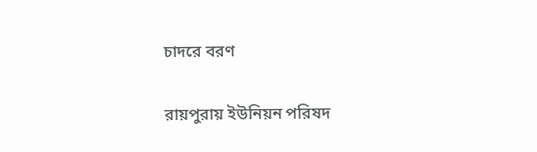চাদরে বরণ

রায়পুরায় ইউনিয়ন পরিষদ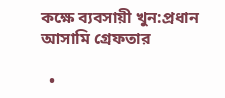কক্ষে ব্যবসায়ী খুন:প্রধান আসামি গ্রেফতার

  •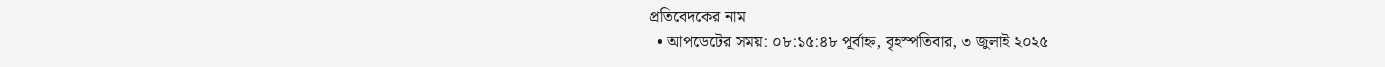প্রতিবেদকের নাম
  • আপডেটের সময়: ০৮:১৫:৪৮ পূর্বাহ্ন, বৃহস্পতিবার, ৩ জুলাই ২০২৫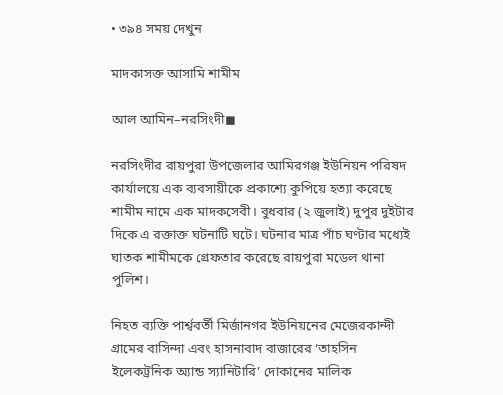• ৩৯৪ সময় দেখুন

মাদকাসক্ত আসামি শামীম

আল আমিন–নরসিংদী◼

নরসিংদীর রায়পুরা উপজেলার আমিরগঞ্জ ইউনিয়ন পরিষদ কার্যালয়ে এক ব্যবসায়ীকে প্রকাশ্যে কুপিয়ে হত্যা করেছে শামীম নামে এক মাদকসেবী। বুধবার (২ জুলাই) দুপুর দুইটার দিকে এ রক্তাক্ত ঘটনাটি ঘটে। ঘটনার মাত্র পাঁচ ঘণ্টার মধ্যেই ঘাতক শামীমকে গ্রেফতার করেছে রায়পুরা মডেল থানা পুলিশ।

নিহত ব্যক্তি পার্শ্ববর্তী মির্জানগর ইউনিয়নের মেজেরকান্দী গ্রামের বাসিন্দা এবং হাসনাবাদ বাজারের ‘তাহসিন ইলেকট্রনিক অ্যান্ড স্যানিটারি’ দোকানের মালিক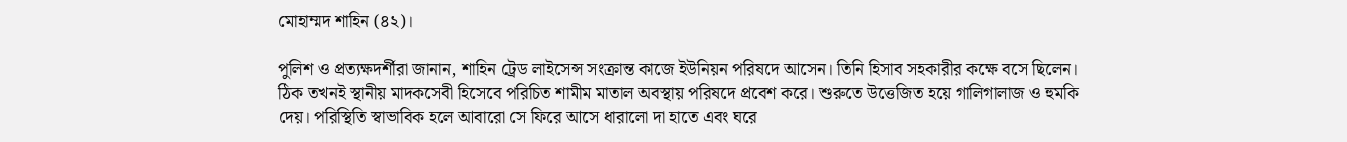মোহাম্মদ শাহিন (৪২)।

পুলিশ ও প্রত্যক্ষদর্শীরা জানান, শাহিন ট্রেড লাইসেন্স সংক্রান্ত কাজে ইউনিয়ন পরিষদে আসেন। তিনি হিসাব সহকারীর কক্ষে বসে ছিলেন। ঠিক তখনই স্থানীয় মাদকসেবী হিসেবে পরিচিত শামীম মাতাল অবস্থায় পরিষদে প্রবেশ করে। শুরুতে উত্তেজিত হয়ে গালিগালাজ ও হুমকি দেয়। পরিস্থিতি স্বাভাবিক হলে আবারো সে ফিরে আসে ধারালো দা হাতে এবং ঘরে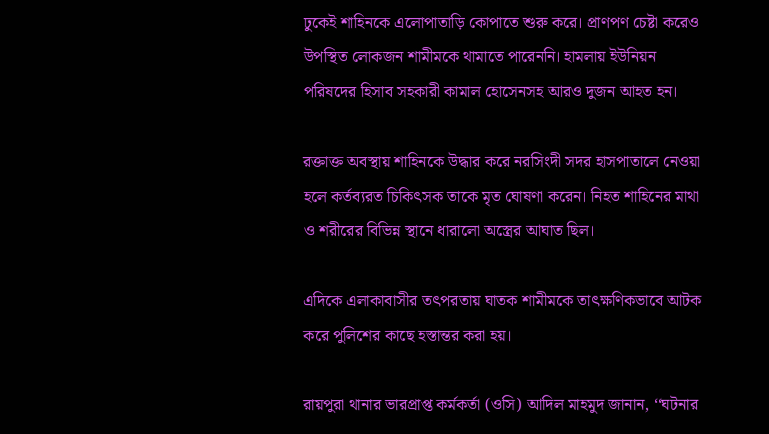ঢুকেই শাহিনকে এলোপাতাড়ি কোপাতে শুরু করে। প্রাণপণ চেষ্টা করেও উপস্থিত লোকজন শামীমকে থামাতে পারেননি। হামলায় ইউনিয়ন পরিষদের হিসাব সহকারী কামাল হোসেনসহ আরও দুজন আহত হন।

রক্তাক্ত অবস্থায় শাহিনকে উদ্ধার করে নরসিংদী সদর হাসপাতালে নেওয়া হলে কর্তব্যরত চিকিৎসক তাকে মৃত ঘোষণা করেন। নিহত শাহিনের মাথা ও শরীরের বিভিন্ন স্থানে ধারালো অস্ত্রের আঘাত ছিল।

এদিকে এলাকাবাসীর তৎপরতায় ঘাতক শামীমকে তাৎক্ষণিকভাবে আটক করে পুলিশের কাছে হস্তান্তর করা হয়।

রায়পুরা থানার ভারপ্রাপ্ত কর্মকর্তা (ওসি) আদিল মাহমুদ জানান, ‘‘ঘটনার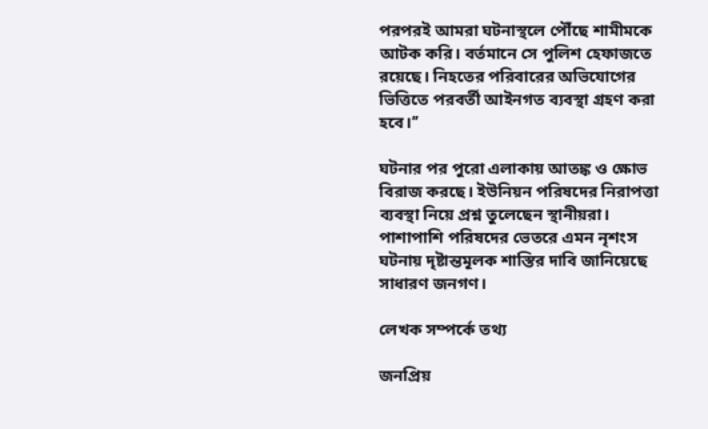পরপরই আমরা ঘটনাস্থলে পৌঁছে শামীমকে আটক করি। বর্তমানে সে পুলিশ হেফাজতে রয়েছে। নিহতের পরিবারের অভিযোগের ভিত্তিতে পরবর্তী আইনগত ব্যবস্থা গ্রহণ করা হবে।’’

ঘটনার পর পুরো এলাকায় আতঙ্ক ও ক্ষোভ বিরাজ করছে। ইউনিয়ন পরিষদের নিরাপত্তা ব্যবস্থা নিয়ে প্রশ্ন তুলেছেন স্থানীয়রা। পাশাপাশি পরিষদের ভেতরে এমন নৃশংস ঘটনায় দৃষ্টান্তমূলক শাস্তির দাবি জানিয়েছে সাধারণ জনগণ।

লেখক সম্পর্কে তথ্য

জনপ্রিয়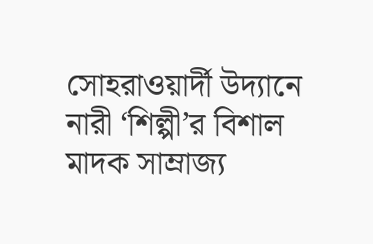সোহরাওয়ার্দী উদ্যানে নারী ‘শিল্পী’র বিশাল মাদক সাম্রাজ্য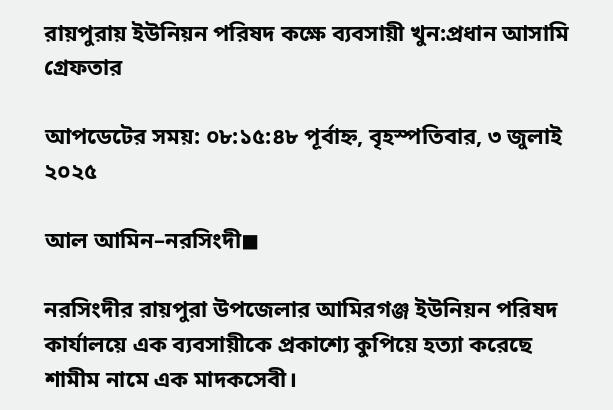রায়পুরায় ইউনিয়ন পরিষদ কক্ষে ব্যবসায়ী খুন:প্রধান আসামি গ্রেফতার

আপডেটের সময়: ০৮:১৫:৪৮ পূর্বাহ্ন, বৃহস্পতিবার, ৩ জুলাই ২০২৫

আল আমিন–নরসিংদী◼

নরসিংদীর রায়পুরা উপজেলার আমিরগঞ্জ ইউনিয়ন পরিষদ কার্যালয়ে এক ব্যবসায়ীকে প্রকাশ্যে কুপিয়ে হত্যা করেছে শামীম নামে এক মাদকসেবী।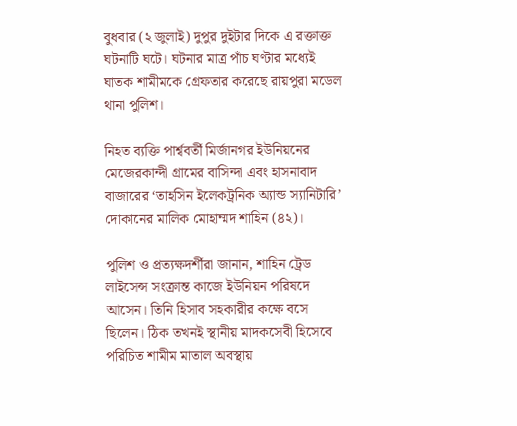বুধবার (২ জুলাই) দুপুর দুইটার দিকে এ রক্তাক্ত ঘটনাটি ঘটে। ঘটনার মাত্র পাঁচ ঘণ্টার মধ্যেই ঘাতক শামীমকে গ্রেফতার করেছে রায়পুরা মডেল থানা পুলিশ।

নিহত ব্যক্তি পার্শ্ববর্তী মির্জানগর ইউনিয়নের মেজেরকান্দী গ্রামের বাসিন্দা এবং হাসনাবাদ বাজারের ‘তাহসিন ইলেকট্রনিক অ্যান্ড স্যানিটারি’ দোকানের মালিক মোহাম্মদ শাহিন (৪২)।

পুলিশ ও প্রত্যক্ষদর্শীরা জানান, শাহিন ট্রেড লাইসেন্স সংক্রান্ত কাজে ইউনিয়ন পরিষদে আসেন। তিনি হিসাব সহকারীর কক্ষে বসে ছিলেন। ঠিক তখনই স্থানীয় মাদকসেবী হিসেবে পরিচিত শামীম মাতাল অবস্থায়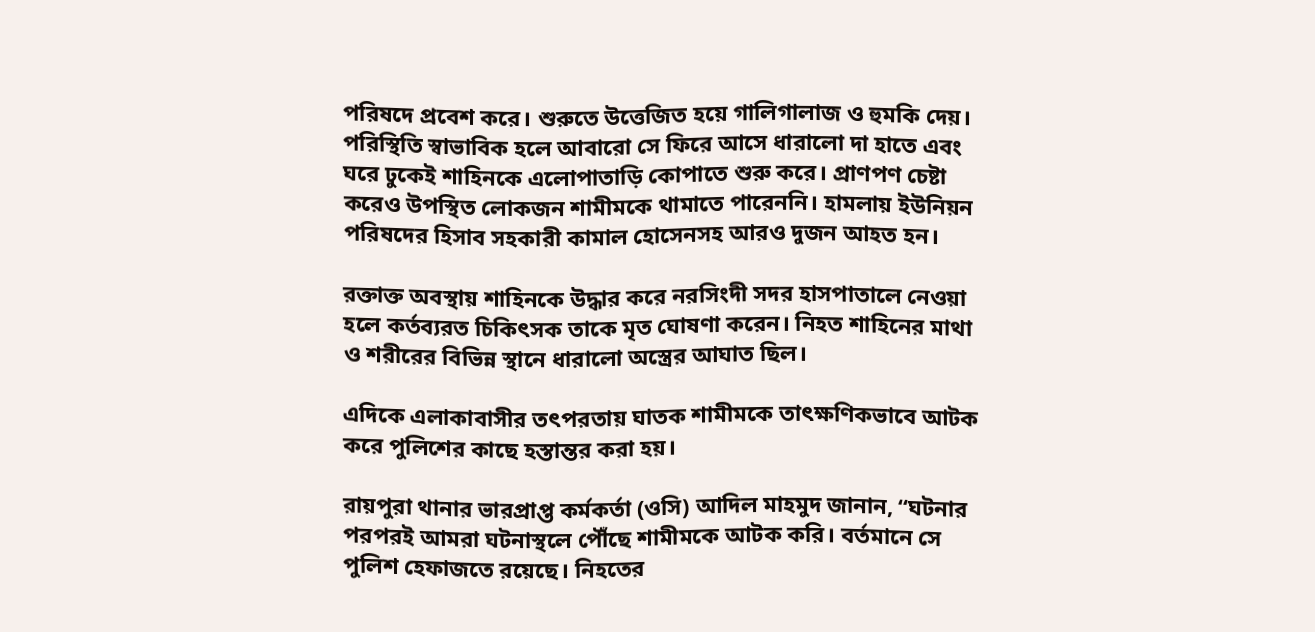পরিষদে প্রবেশ করে। শুরুতে উত্তেজিত হয়ে গালিগালাজ ও হুমকি দেয়। পরিস্থিতি স্বাভাবিক হলে আবারো সে ফিরে আসে ধারালো দা হাতে এবং ঘরে ঢুকেই শাহিনকে এলোপাতাড়ি কোপাতে শুরু করে। প্রাণপণ চেষ্টা করেও উপস্থিত লোকজন শামীমকে থামাতে পারেননি। হামলায় ইউনিয়ন পরিষদের হিসাব সহকারী কামাল হোসেনসহ আরও দুজন আহত হন।

রক্তাক্ত অবস্থায় শাহিনকে উদ্ধার করে নরসিংদী সদর হাসপাতালে নেওয়া হলে কর্তব্যরত চিকিৎসক তাকে মৃত ঘোষণা করেন। নিহত শাহিনের মাথা ও শরীরের বিভিন্ন স্থানে ধারালো অস্ত্রের আঘাত ছিল।

এদিকে এলাকাবাসীর তৎপরতায় ঘাতক শামীমকে তাৎক্ষণিকভাবে আটক করে পুলিশের কাছে হস্তান্তর করা হয়।

রায়পুরা থানার ভারপ্রাপ্ত কর্মকর্তা (ওসি) আদিল মাহমুদ জানান, ‘‘ঘটনার পরপরই আমরা ঘটনাস্থলে পৌঁছে শামীমকে আটক করি। বর্তমানে সে পুলিশ হেফাজতে রয়েছে। নিহতের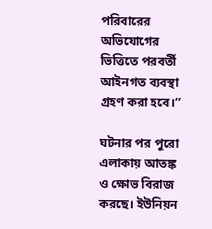পরিবারের অভিযোগের ভিত্তিতে পরবর্তী আইনগত ব্যবস্থা গ্রহণ করা হবে।’’

ঘটনার পর পুরো এলাকায় আতঙ্ক ও ক্ষোভ বিরাজ করছে। ইউনিয়ন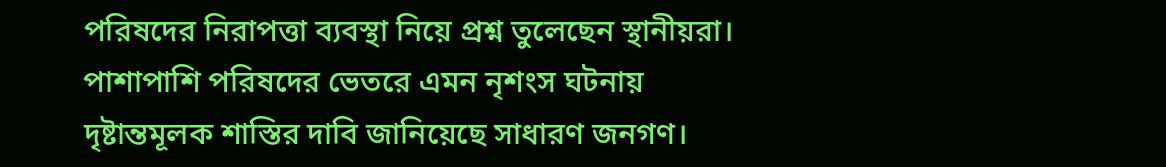পরিষদের নিরাপত্তা ব্যবস্থা নিয়ে প্রশ্ন তুলেছেন স্থানীয়রা। পাশাপাশি পরিষদের ভেতরে এমন নৃশংস ঘটনায় দৃষ্টান্তমূলক শাস্তির দাবি জানিয়েছে সাধারণ জনগণ।